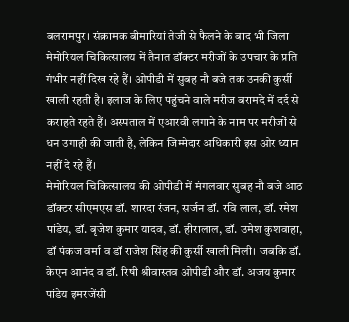बलरामपुर। संक्रामक बीमारियां तेजी से फैलने के बाद भी जिला मेमोरियल चिकित्सालय में तैनात डॉक्टर मरीजों के उपचार के प्रति गंभीर नहीं दिख रहे हैं। ओपीडी में सुबह नौ बजे तक उनकी कुर्सी खाली रहती है। इलाज के लिए पहुंचने वाले मरीज बरामदे में दर्द से कराहते रहते हैं। अस्पताल में एआरवी लगाने के नाम पर मरीजों से धन उगाही की जाती है, लेकिन जिम्मेदार अधिकारी इस ओर ध्यान नहीं दे रहे हैं।
मेमोरियल चिकित्सालय की ओपीडी में मंगलवार सुबह नौ बजे आठ डॉक्टर सीएमएस डॉ. शारदा रंजन, सर्जन डॉ. रवि लाल, डॉ. रमेश पांडेय, डॉ. बृजेश कुमार यादव, डॉ. हीरालाल, डॉ. उमेश कुशवाहा, डॉ पंकज वर्मा व डॉ राजेश सिंह की कुर्सी खाली मिली। जबकि डॉ. केएन आनंद व डॉ. रिषी श्रीवास्तव ओपीडी और डॉ. अजय कुमार पांडेय इमरजेंसी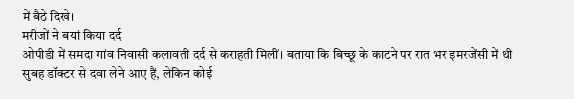में बैठे दिखे।
मरीजों ने बयां किया दर्द
ओपीडी में समदा गांव निवासी कलावती दर्द से कराहती मिलीं। बताया कि बिच्छू के काटने पर रात भर इमरजेंसी में थी सुबह डॉक्टर से दवा लेने आए हैं, लेकिन कोई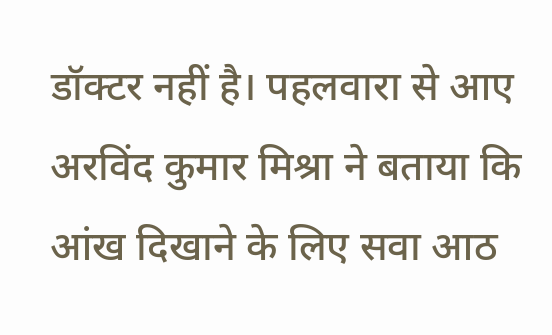डॉक्टर नहीं है। पहलवारा से आए अरविंद कुमार मिश्रा ने बताया कि आंख दिखाने के लिए सवा आठ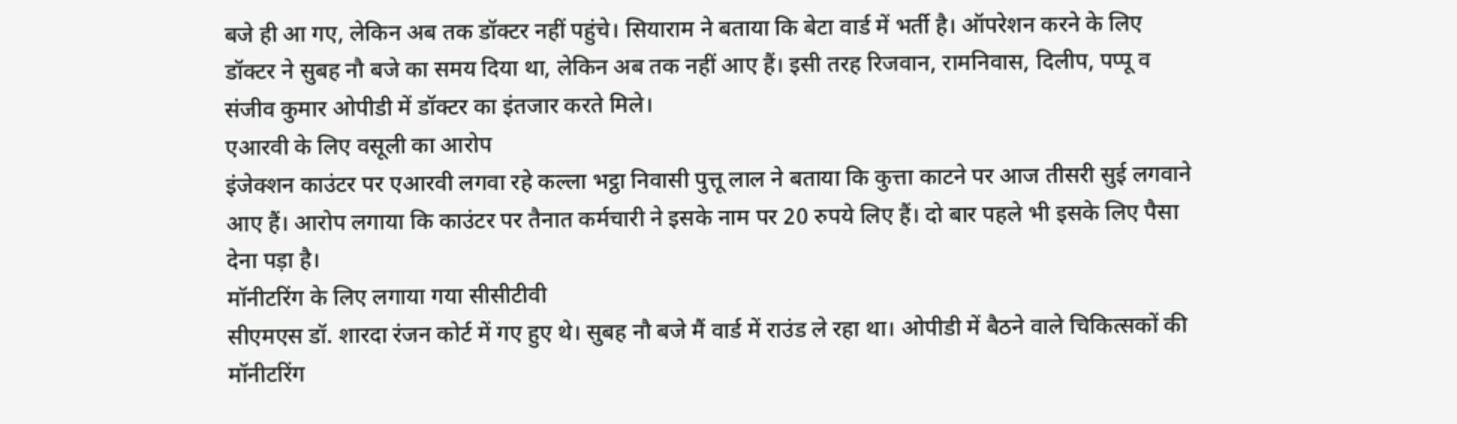बजे ही आ गए, लेकिन अब तक डॉक्टर नहीं पहुंचे। सियाराम ने बताया कि बेटा वार्ड में भर्ती है। ऑपरेशन करने के लिए डॉक्टर ने सुबह नौ बजे का समय दिया था, लेकिन अब तक नहीं आए हैं। इसी तरह रिजवान, रामनिवास, दिलीप, पप्पू व संजीव कुमार ओपीडी में डॉक्टर का इंतजार करते मिले।
एआरवी के लिए वसूली का आरोप
इंजेक्शन काउंटर पर एआरवी लगवा रहे कल्ला भट्ठा निवासी पुत्तू लाल ने बताया कि कुत्ता काटने पर आज तीसरी सुई लगवाने आए हैं। आरोप लगाया कि काउंटर पर तैनात कर्मचारी ने इसके नाम पर 20 रुपये लिए हैं। दो बार पहले भी इसके लिए पैसा देना पड़ा है।
मॉनीटरिंग के लिए लगाया गया सीसीटीवी
सीएमएस डॉ. शारदा रंजन कोर्ट में गए हुए थे। सुबह नौ बजे मैं वार्ड में राउंड ले रहा था। ओपीडी में बैठने वाले चिकित्सकों की मॉनीटरिंग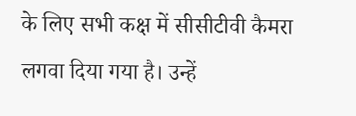के लिए सभी कक्ष में सीसीटीवी कैमरा लगवा दिया गया है। उन्हें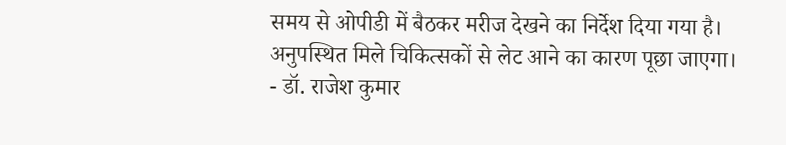समय से ओपीडी में बैठकर मरीज देखने का निर्देश दिया गया है। अनुपस्थित मिले चिकित्सकों से लेट आने का कारण पूछा जाएगा।
- डॉ. राजेश कुमार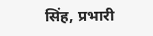सिंह, प्रभारी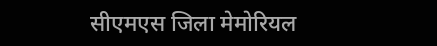सीएमएस जिला मेमोरियल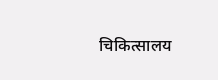चिकित्सालय